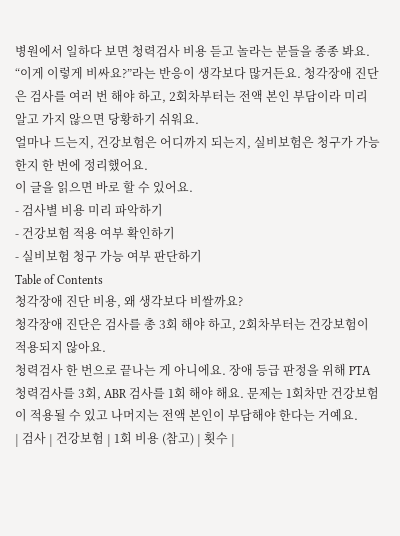병원에서 일하다 보면 청력검사 비용 듣고 놀라는 분들을 종종 봐요. “이게 이렇게 비싸요?”라는 반응이 생각보다 많거든요. 청각장애 진단은 검사를 여러 번 해야 하고, 2회차부터는 전액 본인 부담이라 미리 알고 가지 않으면 당황하기 쉬워요.
얼마나 드는지, 건강보험은 어디까지 되는지, 실비보험은 청구가 가능한지 한 번에 정리했어요.
이 글을 읽으면 바로 할 수 있어요.
- 검사별 비용 미리 파악하기
- 건강보험 적용 여부 확인하기
- 실비보험 청구 가능 여부 판단하기
Table of Contents
청각장애 진단 비용, 왜 생각보다 비쌀까요?
청각장애 진단은 검사를 총 3회 해야 하고, 2회차부터는 건강보험이 적용되지 않아요.
청력검사 한 번으로 끝나는 게 아니에요. 장애 등급 판정을 위해 PTA 청력검사를 3회, ABR 검사를 1회 해야 해요. 문제는 1회차만 건강보험이 적용될 수 있고 나머지는 전액 본인이 부담해야 한다는 거예요.
| 검사 | 건강보험 | 1회 비용 (참고) | 횟수 |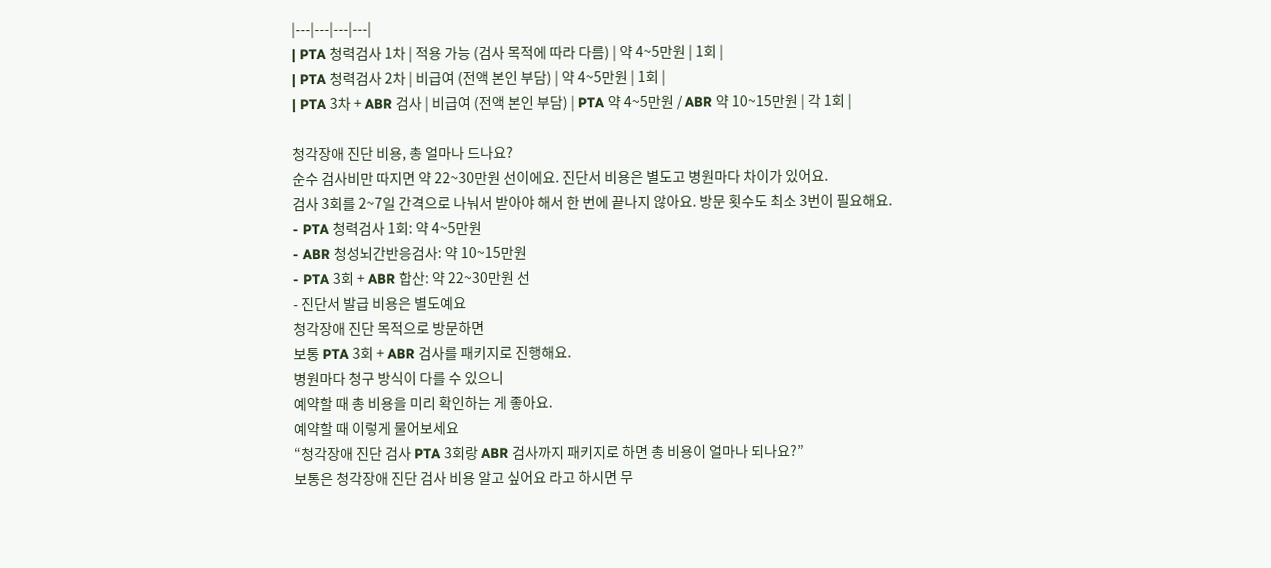|---|---|---|---|
| PTA 청력검사 1차 | 적용 가능 (검사 목적에 따라 다름) | 약 4~5만원 | 1회 |
| PTA 청력검사 2차 | 비급여 (전액 본인 부담) | 약 4~5만원 | 1회 |
| PTA 3차 + ABR 검사 | 비급여 (전액 본인 부담) | PTA 약 4~5만원 / ABR 약 10~15만원 | 각 1회 |

청각장애 진단 비용, 총 얼마나 드나요?
순수 검사비만 따지면 약 22~30만원 선이에요. 진단서 비용은 별도고 병원마다 차이가 있어요.
검사 3회를 2~7일 간격으로 나눠서 받아야 해서 한 번에 끝나지 않아요. 방문 횟수도 최소 3번이 필요해요.
- PTA 청력검사 1회: 약 4~5만원
- ABR 청성뇌간반응검사: 약 10~15만원
- PTA 3회 + ABR 합산: 약 22~30만원 선
- 진단서 발급 비용은 별도예요
청각장애 진단 목적으로 방문하면
보통 PTA 3회 + ABR 검사를 패키지로 진행해요.
병원마다 청구 방식이 다를 수 있으니
예약할 때 총 비용을 미리 확인하는 게 좋아요.
예약할 때 이렇게 물어보세요
“청각장애 진단 검사 PTA 3회랑 ABR 검사까지 패키지로 하면 총 비용이 얼마나 되나요?”
보통은 청각장애 진단 검사 비용 알고 싶어요 라고 하시면 무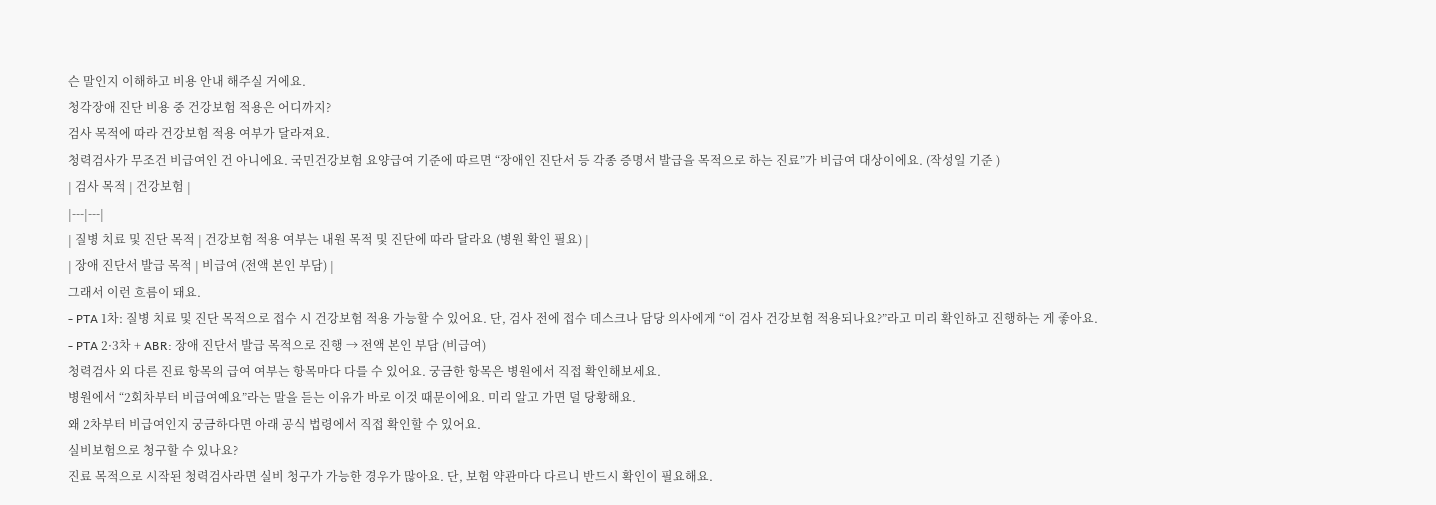슨 말인지 이해하고 비용 안내 해주실 거에요.
청각장애 진단 비용 중 건강보험 적용은 어디까지?
검사 목적에 따라 건강보험 적용 여부가 달라져요.
청력검사가 무조건 비급여인 건 아니에요. 국민건강보험 요양급여 기준에 따르면 “장애인 진단서 등 각종 증명서 발급을 목적으로 하는 진료”가 비급여 대상이에요. (작성일 기준 )
| 검사 목적 | 건강보험 |
|---|---|
| 질병 치료 및 진단 목적 | 건강보험 적용 여부는 내원 목적 및 진단에 따라 달라요 (병원 확인 필요) |
| 장애 진단서 발급 목적 | 비급여 (전액 본인 부담) |
그래서 이런 흐름이 돼요.
- PTA 1차: 질병 치료 및 진단 목적으로 접수 시 건강보험 적용 가능할 수 있어요. 단, 검사 전에 접수 데스크나 담당 의사에게 “이 검사 건강보험 적용되나요?”라고 미리 확인하고 진행하는 게 좋아요.
- PTA 2·3차 + ABR: 장애 진단서 발급 목적으로 진행 → 전액 본인 부담 (비급여)
청력검사 외 다른 진료 항목의 급여 여부는 항목마다 다를 수 있어요. 궁금한 항목은 병원에서 직접 확인해보세요.
병원에서 “2회차부터 비급여예요”라는 말을 듣는 이유가 바로 이것 때문이에요. 미리 알고 가면 덜 당황해요.
왜 2차부터 비급여인지 궁금하다면 아래 공식 법령에서 직접 확인할 수 있어요.
실비보험으로 청구할 수 있나요?
진료 목적으로 시작된 청력검사라면 실비 청구가 가능한 경우가 많아요. 단, 보험 약관마다 다르니 반드시 확인이 필요해요.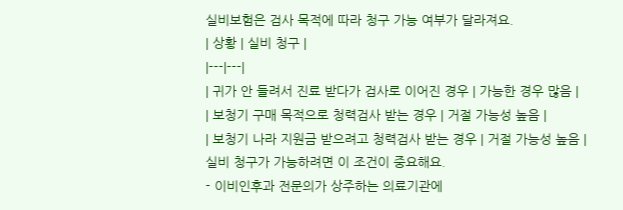실비보험은 검사 목적에 따라 청구 가능 여부가 달라져요.
| 상황 | 실비 청구 |
|---|---|
| 귀가 안 들려서 진료 받다가 검사로 이어진 경우 | 가능한 경우 많음 |
| 보청기 구매 목적으로 청력검사 받는 경우 | 거절 가능성 높음 |
| 보청기 나라 지원금 받으려고 청력검사 받는 경우 | 거절 가능성 높음 |
실비 청구가 가능하려면 이 조건이 중요해요.
- 이비인후과 전문의가 상주하는 의료기관에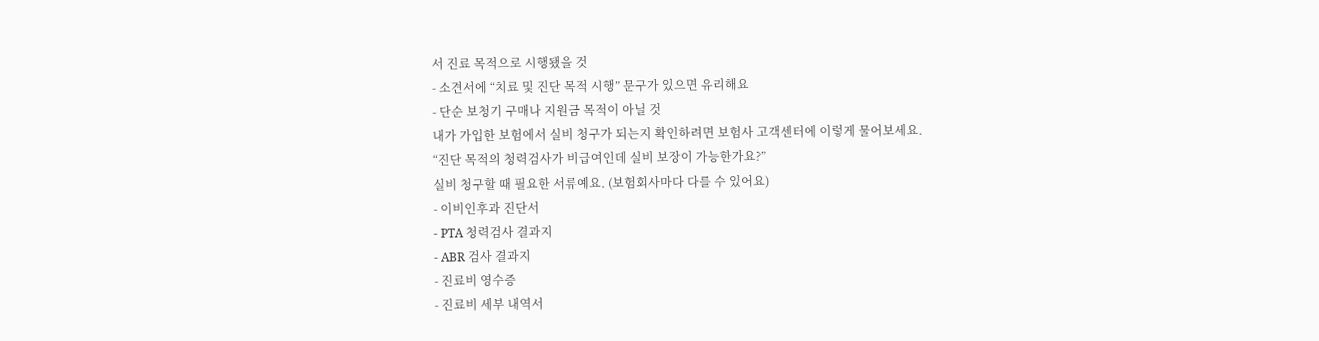서 진료 목적으로 시행됐을 것
- 소견서에 “치료 및 진단 목적 시행” 문구가 있으면 유리해요
- 단순 보청기 구매나 지원금 목적이 아닐 것
내가 가입한 보험에서 실비 청구가 되는지 확인하려면 보험사 고객센터에 이렇게 물어보세요.
“진단 목적의 청력검사가 비급여인데 실비 보장이 가능한가요?”
실비 청구할 때 필요한 서류예요. (보험회사마다 다를 수 있어요)
- 이비인후과 진단서
- PTA 청력검사 결과지
- ABR 검사 결과지
- 진료비 영수증
- 진료비 세부 내역서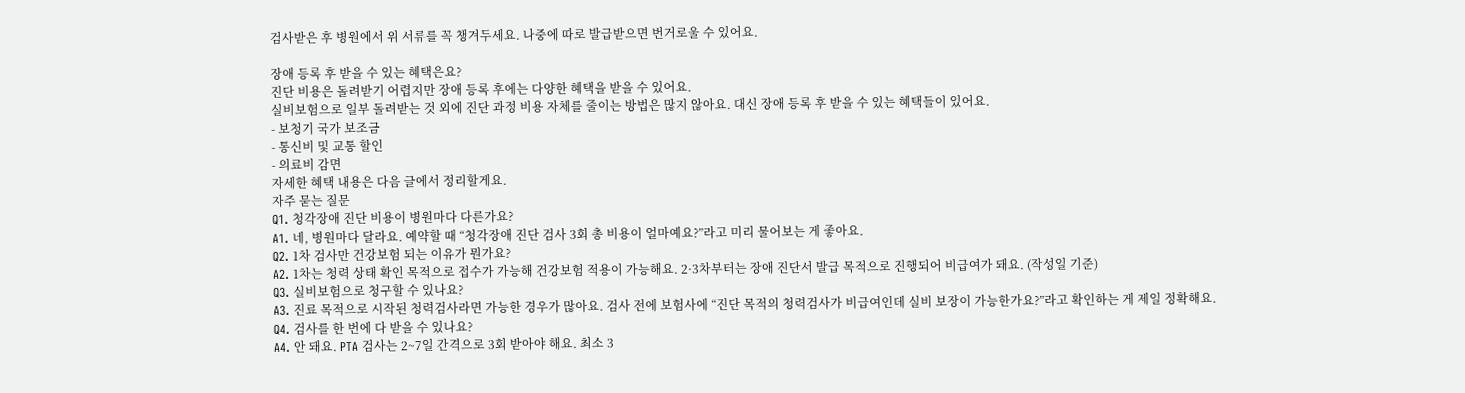검사받은 후 병원에서 위 서류를 꼭 챙겨두세요. 나중에 따로 발급받으면 번거로울 수 있어요.

장애 등록 후 받을 수 있는 혜택은요?
진단 비용은 돌려받기 어렵지만 장애 등록 후에는 다양한 혜택을 받을 수 있어요.
실비보험으로 일부 돌려받는 것 외에 진단 과정 비용 자체를 줄이는 방법은 많지 않아요. 대신 장애 등록 후 받을 수 있는 혜택들이 있어요.
- 보청기 국가 보조금
- 통신비 및 교통 할인
- 의료비 감면
자세한 혜택 내용은 다음 글에서 정리할게요.
자주 묻는 질문
Q1. 청각장애 진단 비용이 병원마다 다른가요?
A1. 네, 병원마다 달라요. 예약할 때 “청각장애 진단 검사 3회 총 비용이 얼마예요?”라고 미리 물어보는 게 좋아요.
Q2. 1차 검사만 건강보험 되는 이유가 뭔가요?
A2. 1차는 청력 상태 확인 목적으로 접수가 가능해 건강보험 적용이 가능해요. 2·3차부터는 장애 진단서 발급 목적으로 진행되어 비급여가 돼요. (작성일 기준)
Q3. 실비보험으로 청구할 수 있나요?
A3. 진료 목적으로 시작된 청력검사라면 가능한 경우가 많아요. 검사 전에 보험사에 “진단 목적의 청력검사가 비급여인데 실비 보장이 가능한가요?”라고 확인하는 게 제일 정확해요.
Q4. 검사를 한 번에 다 받을 수 있나요?
A4. 안 돼요. PTA 검사는 2~7일 간격으로 3회 받아야 해요. 최소 3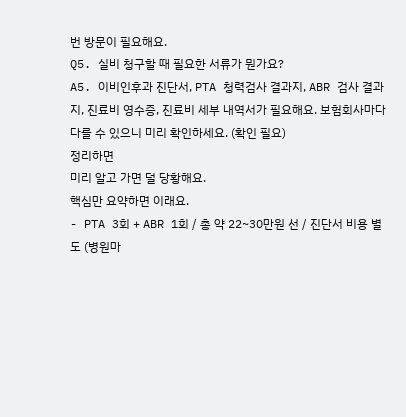번 방문이 필요해요.
Q5. 실비 청구할 때 필요한 서류가 뭔가요?
A5. 이비인후과 진단서, PTA 청력검사 결과지, ABR 검사 결과지, 진료비 영수증, 진료비 세부 내역서가 필요해요. 보험회사마다 다를 수 있으니 미리 확인하세요. (확인 필요)
정리하면
미리 알고 가면 덜 당황해요.
핵심만 요약하면 이래요.
- PTA 3회 + ABR 1회 / 총 약 22~30만원 선 / 진단서 비용 별도 (병원마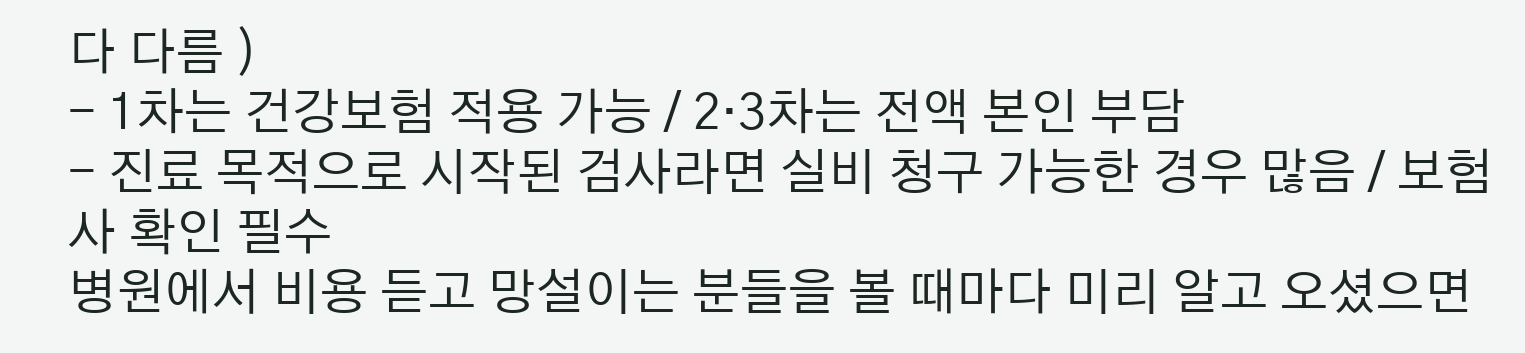다 다름 )
- 1차는 건강보험 적용 가능 / 2·3차는 전액 본인 부담
- 진료 목적으로 시작된 검사라면 실비 청구 가능한 경우 많음 / 보험사 확인 필수
병원에서 비용 듣고 망설이는 분들을 볼 때마다 미리 알고 오셨으면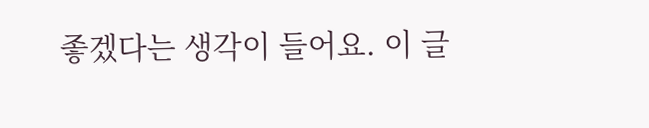좋겠다는 생각이 들어요. 이 글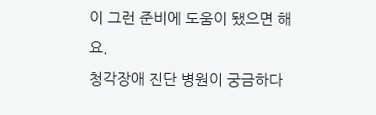이 그런 준비에 도움이 됐으면 해요.
청각장애 진단 병원이 궁금하다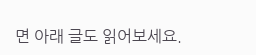면 아래 글도 읽어보세요.